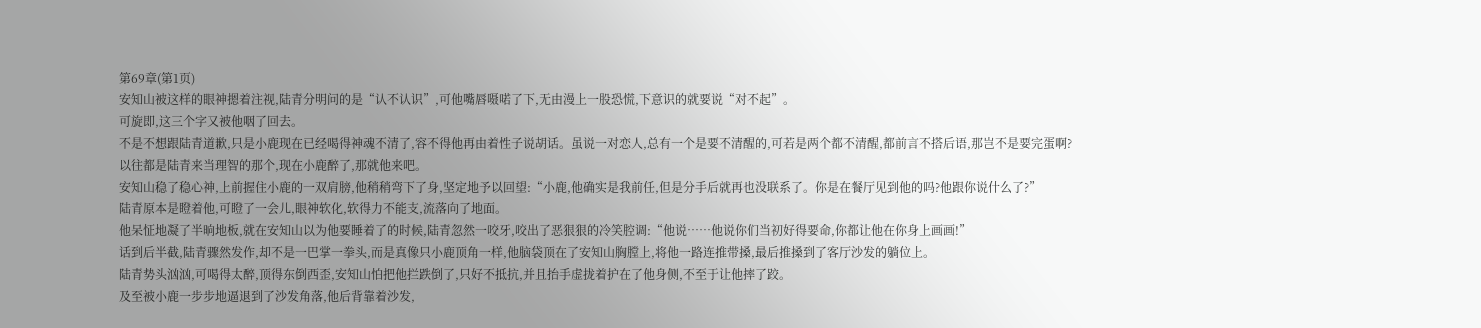第69章(第1页)
安知山被这样的眼神摁着注视,陆青分明问的是“认不认识”,可他嘴唇嗫喏了下,无由漫上一股恐慌,下意识的就要说“对不起”。
可旋即,这三个字又被他咽了回去。
不是不想跟陆青道歉,只是小鹿现在已经喝得神魂不清了,容不得他再由着性子说胡话。虽说一对恋人,总有一个是要不清醒的,可若是两个都不清醒,都前言不搭后语,那岂不是要完蛋啊?
以往都是陆青来当理智的那个,现在小鹿醉了,那就他来吧。
安知山稳了稳心神,上前握住小鹿的一双肩膀,他稍稍弯下了身,坚定地予以回望:“小鹿,他确实是我前任,但是分手后就再也没联系了。你是在餐厅见到他的吗?他跟你说什么了?”
陆青原本是瞪着他,可瞪了一会儿,眼神软化,软得力不能支,流落向了地面。
他呆怔地凝了半晌地板,就在安知山以为他要睡着了的时候,陆青忽然一咬牙,咬出了恶狠狠的冷笑腔调:“他说……他说你们当初好得要命,你都让他在你身上画画!”
话到后半截,陆青骤然发作,却不是一巴掌一拳头,而是真像只小鹿顶角一样,他脑袋顶在了安知山胸膛上,将他一路连推带搡,最后推搡到了客厅沙发的躺位上。
陆青势头汹汹,可喝得太醉,顶得东倒西歪,安知山怕把他拦跌倒了,只好不抵抗,并且抬手虚拢着护在了他身侧,不至于让他摔了跤。
及至被小鹿一步步地逼退到了沙发角落,他后背靠着沙发,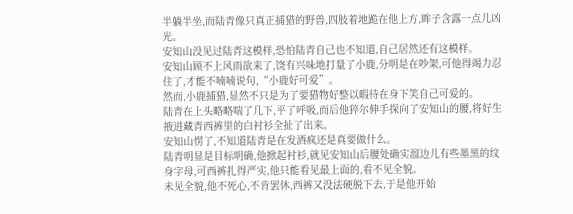半躺半坐,而陆青像只真正捕猎的野兽,四肢着地跪在他上方,眸子含露一点儿凶光。
安知山没见过陆青这模样,恐怕陆青自己也不知道,自己居然还有这模样。
安知山顾不上风雨欲来了,饶有兴味地打量了小鹿,分明是在吵架,可他得竭力忍住了,才能不喃喃说句,“小鹿好可爱”。
然而,小鹿捕猎,显然不只是为了要猎物好整以暇待在身下笑自己可爱的。
陆青在上头略略喘了几下,平了呼吸,而后他猝尔伸手探向了安知山的腰,将好生掖进藏青西裤里的白衬衫全扯了出来。
安知山愣了,不知道陆青是在发酒疯还是真要做什么。
陆青明显是目标明确,他掀起衬衫,就见安知山后腰处确实溜边儿有些墨黑的纹身字母,可西裤扎得严实,他只能看见最上面的,看不见全貌。
未见全貌,他不死心,不肯罢休,西裤又没法硬脱下去,于是他开始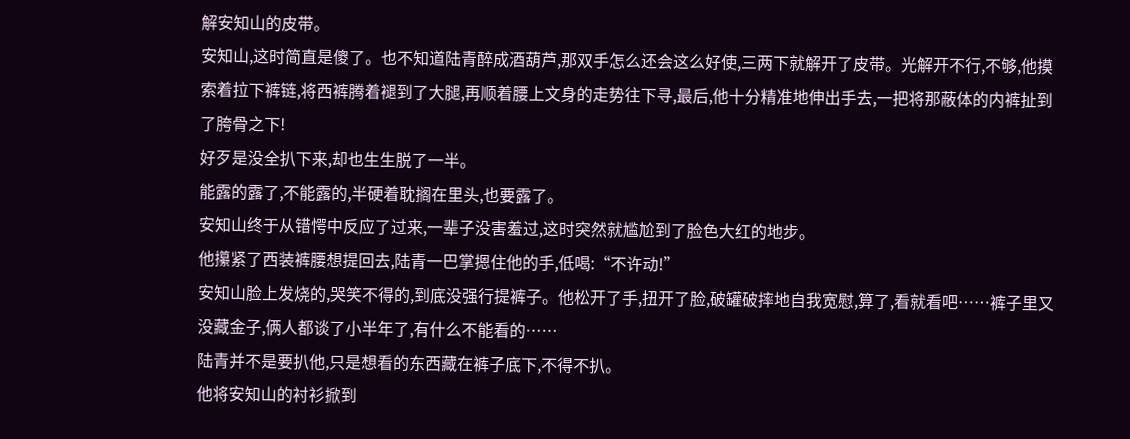解安知山的皮带。
安知山,这时简直是傻了。也不知道陆青醉成酒葫芦,那双手怎么还会这么好使,三两下就解开了皮带。光解开不行,不够,他摸索着拉下裤链,将西裤腾着褪到了大腿,再顺着腰上文身的走势往下寻,最后,他十分精准地伸出手去,一把将那蔽体的内裤扯到了胯骨之下!
好歹是没全扒下来,却也生生脱了一半。
能露的露了,不能露的,半硬着耽搁在里头,也要露了。
安知山终于从错愕中反应了过来,一辈子没害羞过,这时突然就尴尬到了脸色大红的地步。
他攥紧了西装裤腰想提回去,陆青一巴掌摁住他的手,低喝:“不许动!”
安知山脸上发烧的,哭笑不得的,到底没强行提裤子。他松开了手,扭开了脸,破罐破摔地自我宽慰,算了,看就看吧……裤子里又没藏金子,俩人都谈了小半年了,有什么不能看的……
陆青并不是要扒他,只是想看的东西藏在裤子底下,不得不扒。
他将安知山的衬衫掀到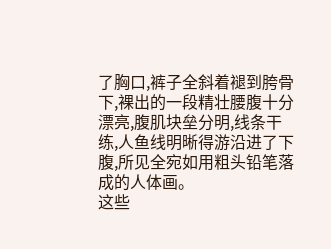了胸口,裤子全斜着褪到胯骨下,裸出的一段精壮腰腹十分漂亮,腹肌块垒分明,线条干练,人鱼线明晰得游沿进了下腹,所见全宛如用粗头铅笔落成的人体画。
这些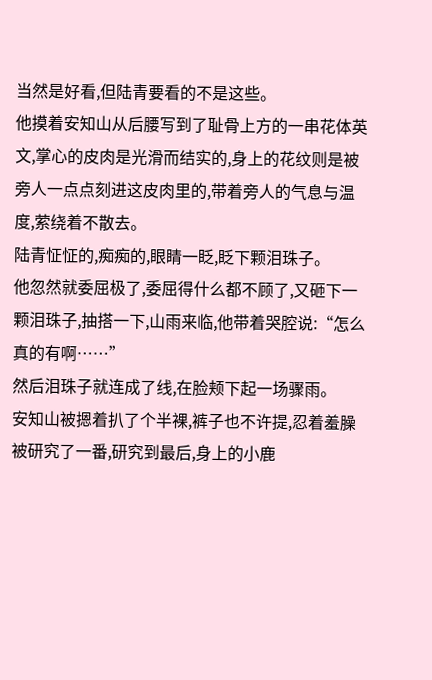当然是好看,但陆青要看的不是这些。
他摸着安知山从后腰写到了耻骨上方的一串花体英文,掌心的皮肉是光滑而结实的,身上的花纹则是被旁人一点点刻进这皮肉里的,带着旁人的气息与温度,萦绕着不散去。
陆青怔怔的,痴痴的,眼睛一眨,眨下颗泪珠子。
他忽然就委屈极了,委屈得什么都不顾了,又砸下一颗泪珠子,抽搭一下,山雨来临,他带着哭腔说:“怎么真的有啊……”
然后泪珠子就连成了线,在脸颊下起一场骤雨。
安知山被摁着扒了个半裸,裤子也不许提,忍着羞臊被研究了一番,研究到最后,身上的小鹿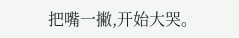把嘴一撇,开始大哭。